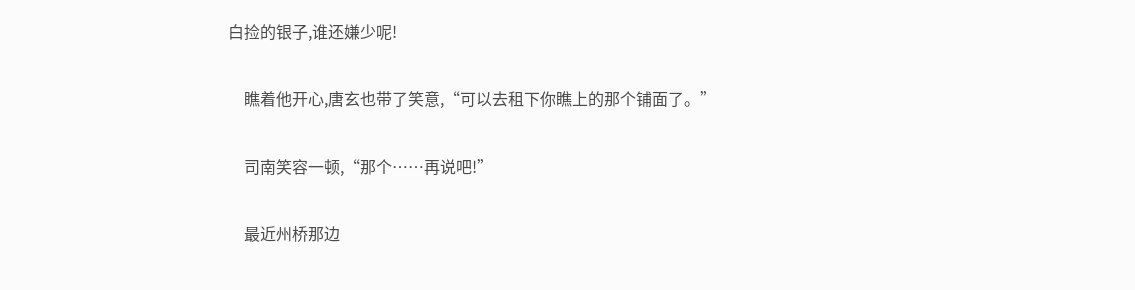白捡的银子,谁还嫌少呢!

    瞧着他开心,唐玄也带了笑意,“可以去租下你瞧上的那个铺面了。”

    司南笑容一顿,“那个……再说吧!”

    最近州桥那边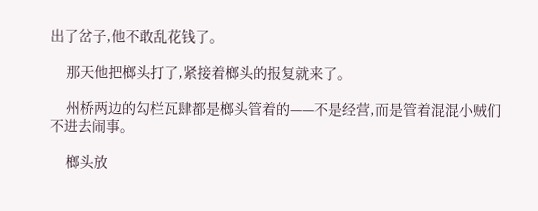出了岔子,他不敢乱花钱了。

    那天他把榔头打了,紧接着榔头的报复就来了。

    州桥两边的勾栏瓦肆都是榔头管着的——不是经营,而是管着混混小贼们不进去闹事。

    榔头放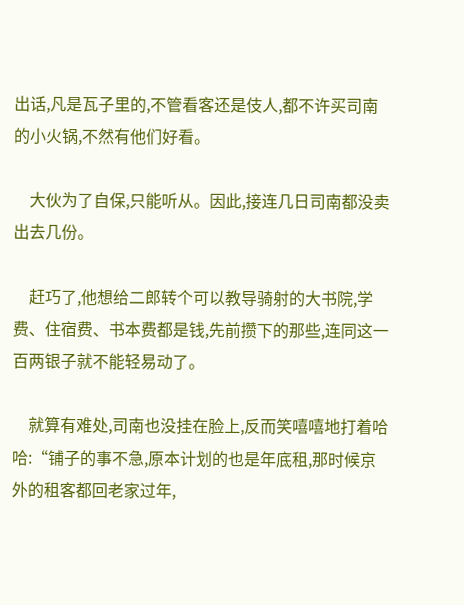出话,凡是瓦子里的,不管看客还是伎人,都不许买司南的小火锅,不然有他们好看。

    大伙为了自保,只能听从。因此,接连几日司南都没卖出去几份。

    赶巧了,他想给二郎转个可以教导骑射的大书院,学费、住宿费、书本费都是钱,先前攒下的那些,连同这一百两银子就不能轻易动了。

    就算有难处,司南也没挂在脸上,反而笑嘻嘻地打着哈哈:“铺子的事不急,原本计划的也是年底租,那时候京外的租客都回老家过年,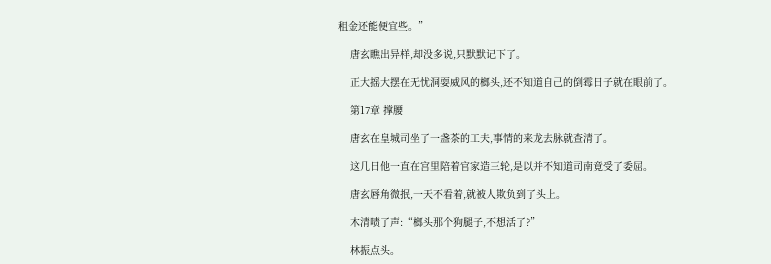租金还能便宜些。”

    唐玄瞧出异样,却没多说,只默默记下了。

    正大摇大摆在无忧洞耍威风的榔头,还不知道自己的倒霉日子就在眼前了。

    第17章 撑腰

    唐玄在皇城司坐了一盏茶的工夫,事情的来龙去脉就查清了。

    这几日他一直在宫里陪着官家造三轮,是以并不知道司南竟受了委屈。

    唐玄唇角微抿,一天不看着,就被人欺负到了头上。

    木清啧了声:“榔头那个狗腿子,不想活了?”

    林振点头。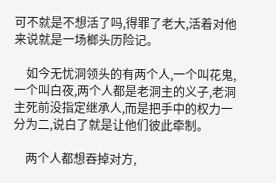可不就是不想活了吗,得罪了老大,活着对他来说就是一场榔头历险记。

    如今无忧洞领头的有两个人,一个叫花鬼,一个叫白夜,两个人都是老洞主的义子,老洞主死前没指定继承人,而是把手中的权力一分为二,说白了就是让他们彼此牵制。

    两个人都想吞掉对方,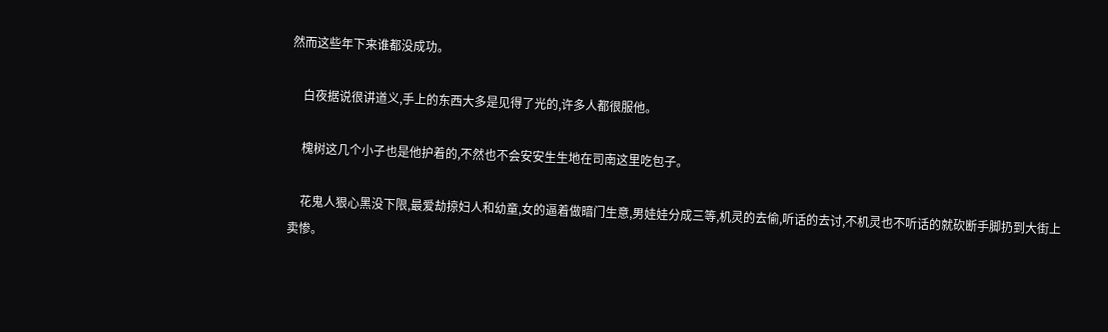然而这些年下来谁都没成功。

    白夜据说很讲道义,手上的东西大多是见得了光的,许多人都很服他。

    槐树这几个小子也是他护着的,不然也不会安安生生地在司南这里吃包子。

    花鬼人狠心黑没下限,最爱劫掠妇人和幼童,女的逼着做暗门生意,男娃娃分成三等,机灵的去偷,听话的去讨,不机灵也不听话的就砍断手脚扔到大街上卖惨。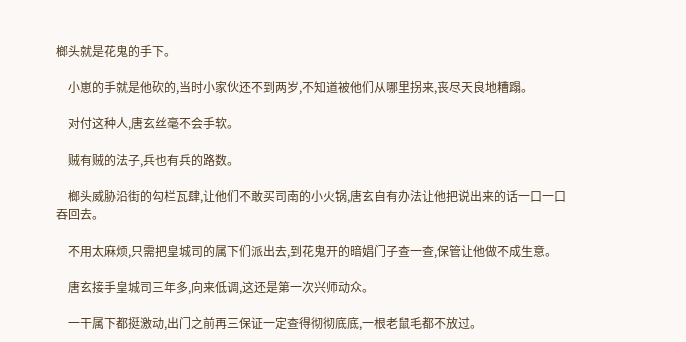榔头就是花鬼的手下。

    小崽的手就是他砍的,当时小家伙还不到两岁,不知道被他们从哪里拐来,丧尽天良地糟蹋。

    对付这种人,唐玄丝毫不会手软。

    贼有贼的法子,兵也有兵的路数。

    榔头威胁沿街的勾栏瓦肆,让他们不敢买司南的小火锅,唐玄自有办法让他把说出来的话一口一口吞回去。

    不用太麻烦,只需把皇城司的属下们派出去,到花鬼开的暗娼门子查一查,保管让他做不成生意。

    唐玄接手皇城司三年多,向来低调,这还是第一次兴师动众。

    一干属下都挺激动,出门之前再三保证一定查得彻彻底底,一根老鼠毛都不放过。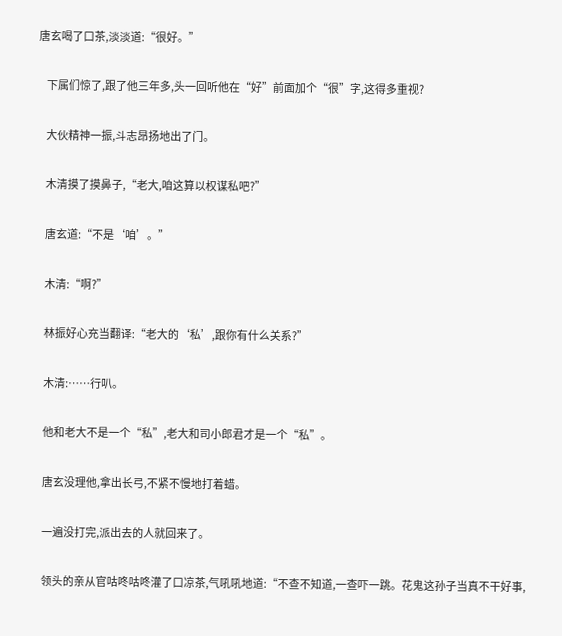唐玄喝了口茶,淡淡道:“很好。”

    下属们惊了,跟了他三年多,头一回听他在“好”前面加个“很”字,这得多重视?

    大伙精神一振,斗志昂扬地出了门。

    木清摸了摸鼻子,“老大,咱这算以权谋私吧?”

    唐玄道:“不是‘咱’。”

    木清:“啊?”

    林振好心充当翻译:“老大的‘私’,跟你有什么关系?”

    木清:……行叭。

    他和老大不是一个“私”,老大和司小郎君才是一个“私”。

    唐玄没理他,拿出长弓,不紧不慢地打着蜡。

    一遍没打完,派出去的人就回来了。

    领头的亲从官咕咚咕咚灌了口凉茶,气吼吼地道:“不查不知道,一查吓一跳。花鬼这孙子当真不干好事,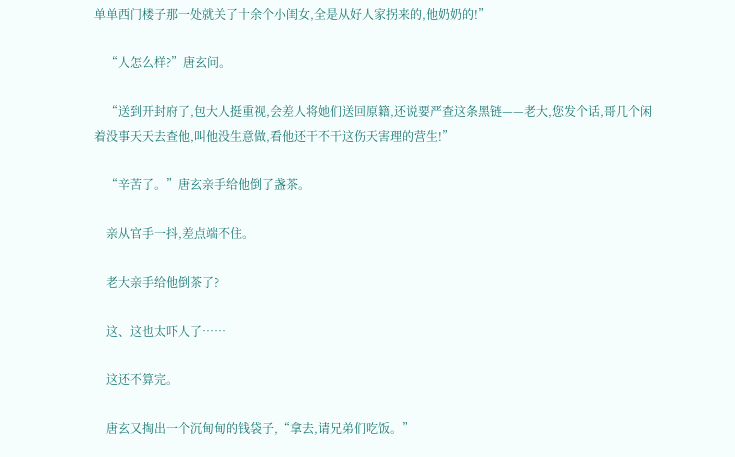单单西门楼子那一处就关了十余个小闺女,全是从好人家拐来的,他奶奶的!”

    “人怎么样?”唐玄问。

    “送到开封府了,包大人挺重视,会差人将她们送回原籍,还说要严查这条黑链——老大,您发个话,哥几个闲着没事天天去查他,叫他没生意做,看他还干不干这伤天害理的营生!”

    “辛苦了。”唐玄亲手给他倒了盏茶。

    亲从官手一抖,差点端不住。

    老大亲手给他倒茶了?

    这、这也太吓人了……

    这还不算完。

    唐玄又掏出一个沉甸甸的钱袋子,“拿去,请兄弟们吃饭。”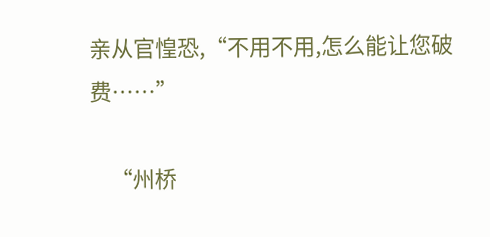亲从官惶恐,“不用不用,怎么能让您破费……”

    “州桥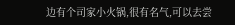边有个司家小火锅,很有名气,可以去尝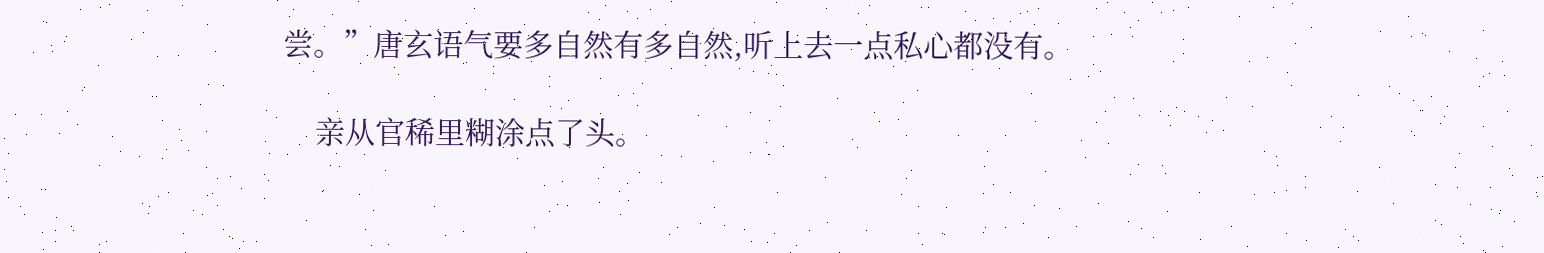尝。”唐玄语气要多自然有多自然,听上去一点私心都没有。

    亲从官稀里糊涂点了头。